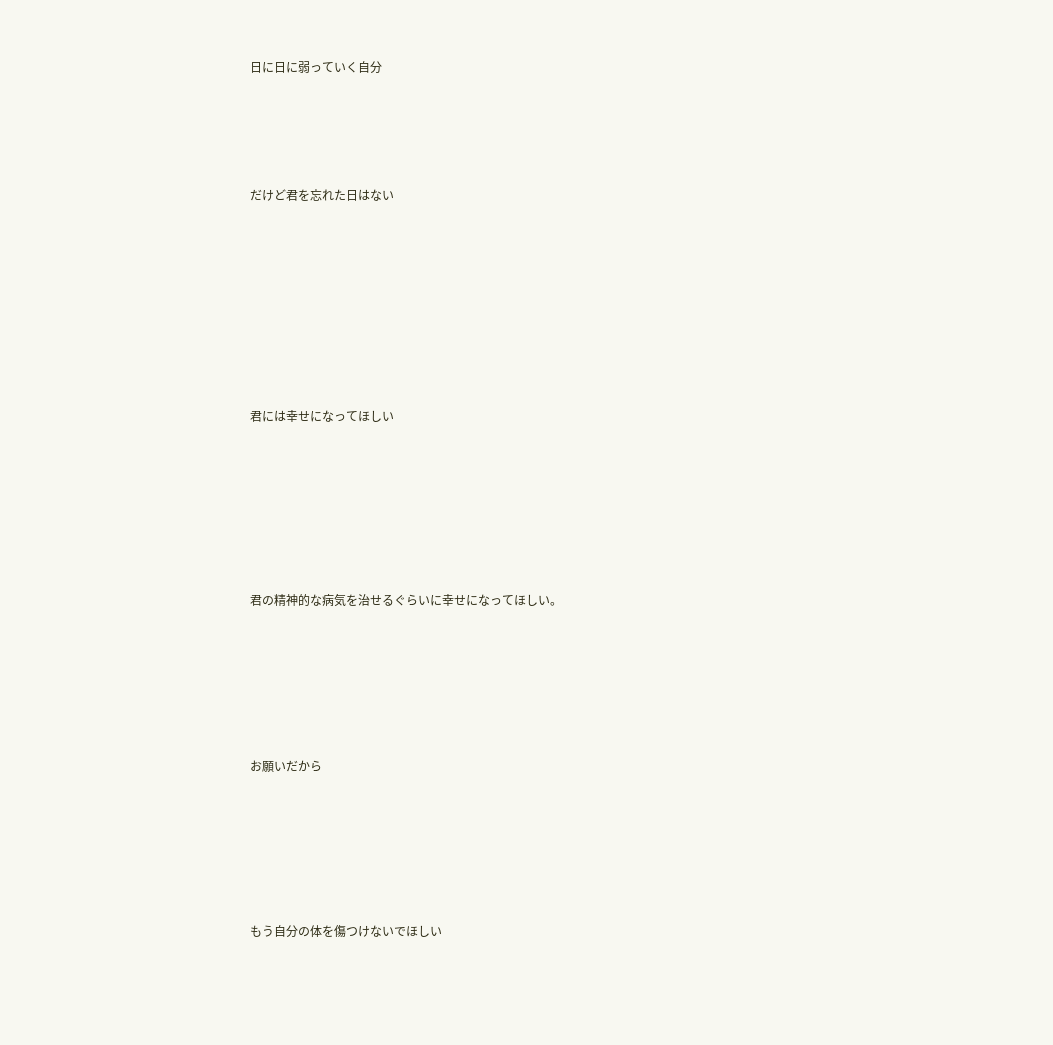日に日に弱っていく自分






だけど君を忘れた日はない











君には幸せになってほしい









君の精神的な病気を治せるぐらいに幸せになってほしい。








お願いだから








もう自分の体を傷つけないでほしい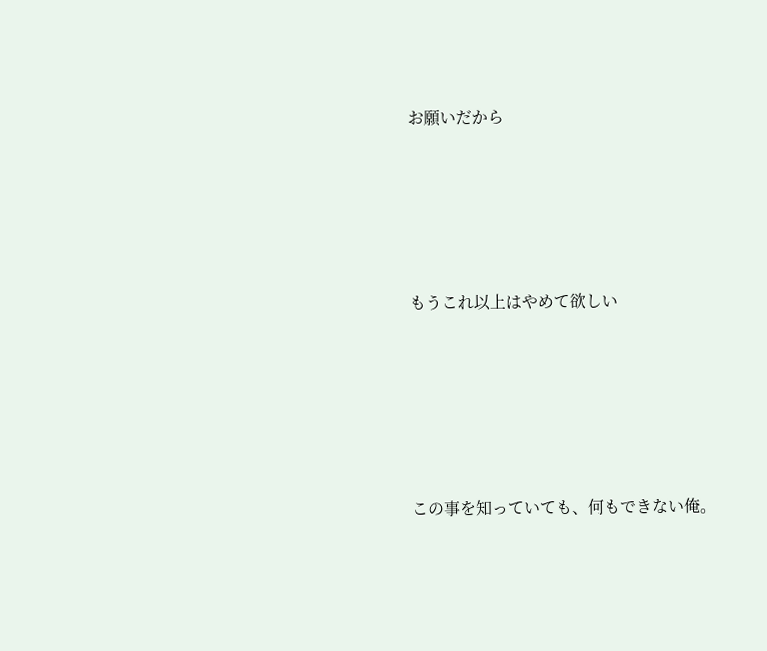お願いだから








もうこれ以上はやめて欲しい









この事を知っていても、何もできない俺。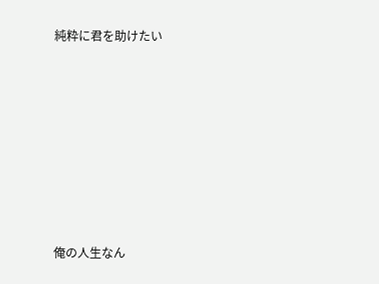純粋に君を助けたい










俺の人生なん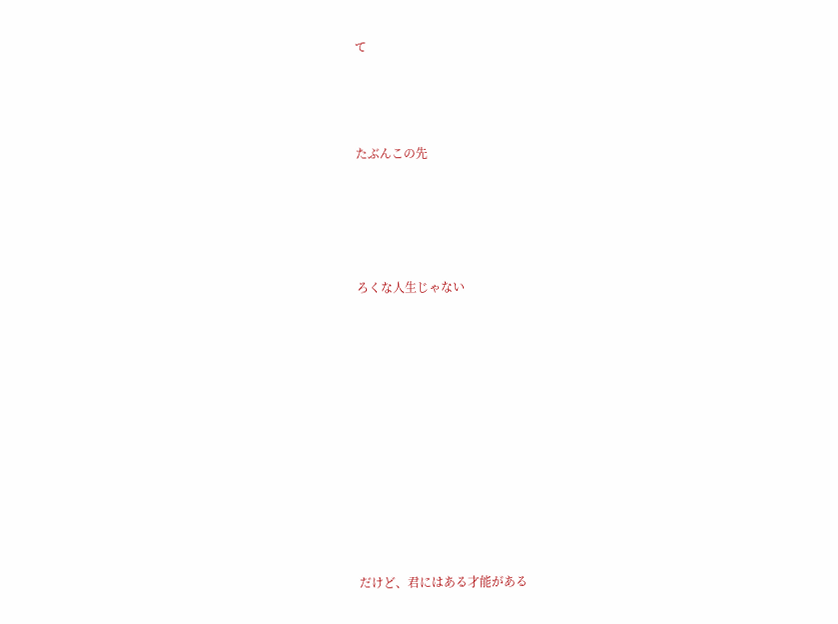て



たぶんこの先




ろくな人生じゃない










だけど、君にはある才能がある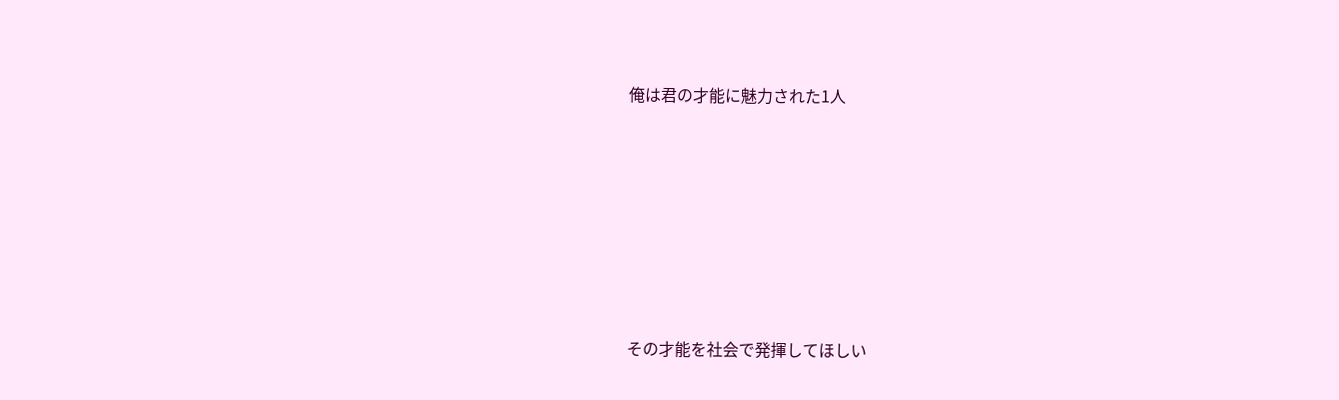俺は君の才能に魅力された1人







その才能を社会で発揮してほしい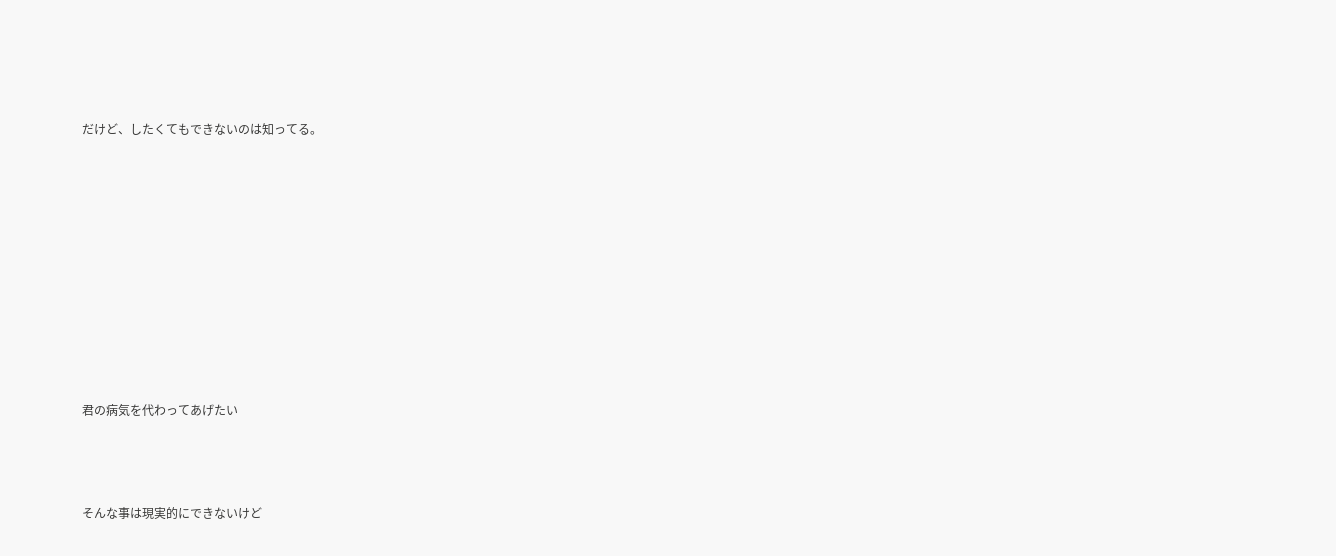だけど、したくてもできないのは知ってる。










君の病気を代わってあげたい



そんな事は現実的にできないけど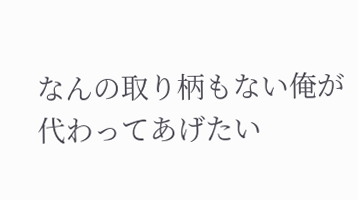なんの取り柄もない俺が代わってあげたい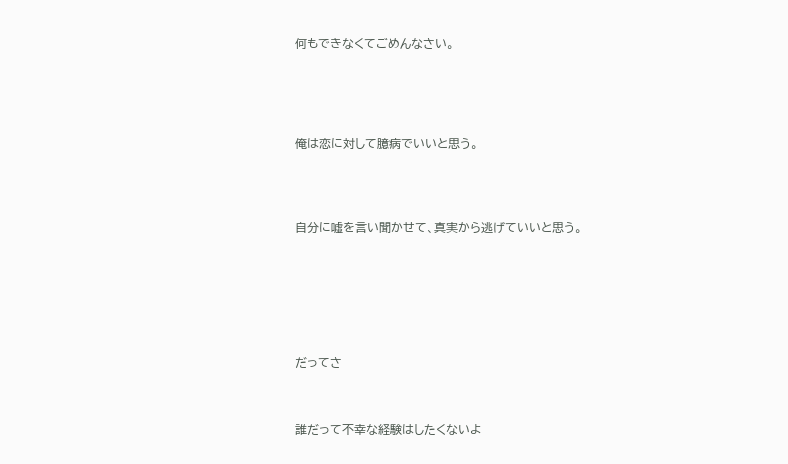何もできなくてごめんなさい。





俺は恋に対して臆病でいいと思う。




自分に嘘を言い聞かせて、真実から逃げていいと思う。







だってさ



誰だって不幸な経験はしたくないよ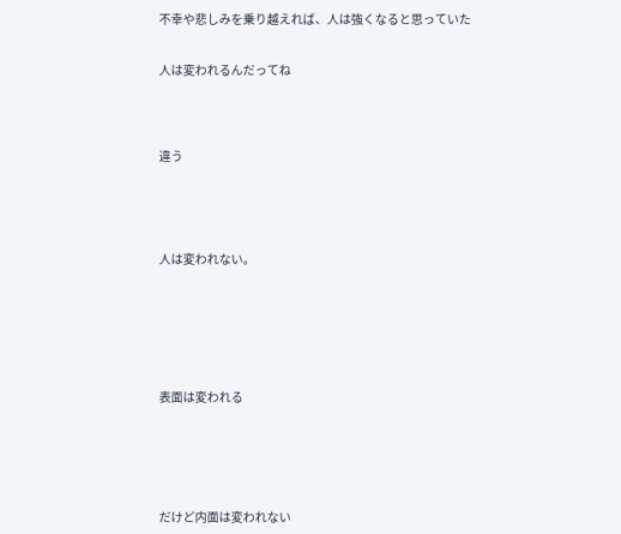不幸や悲しみを乗り越えれば、人は強くなると思っていた


人は変われるんだってね




違う





人は変われない。







表面は変われる






だけど内面は変われない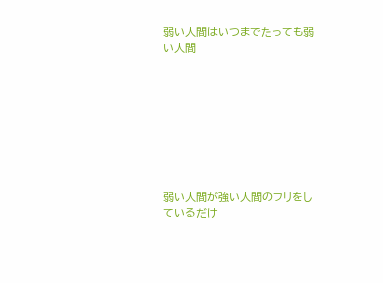弱い人間はいつまでたっても弱い人間








弱い人間が強い人間のフリをしているだけ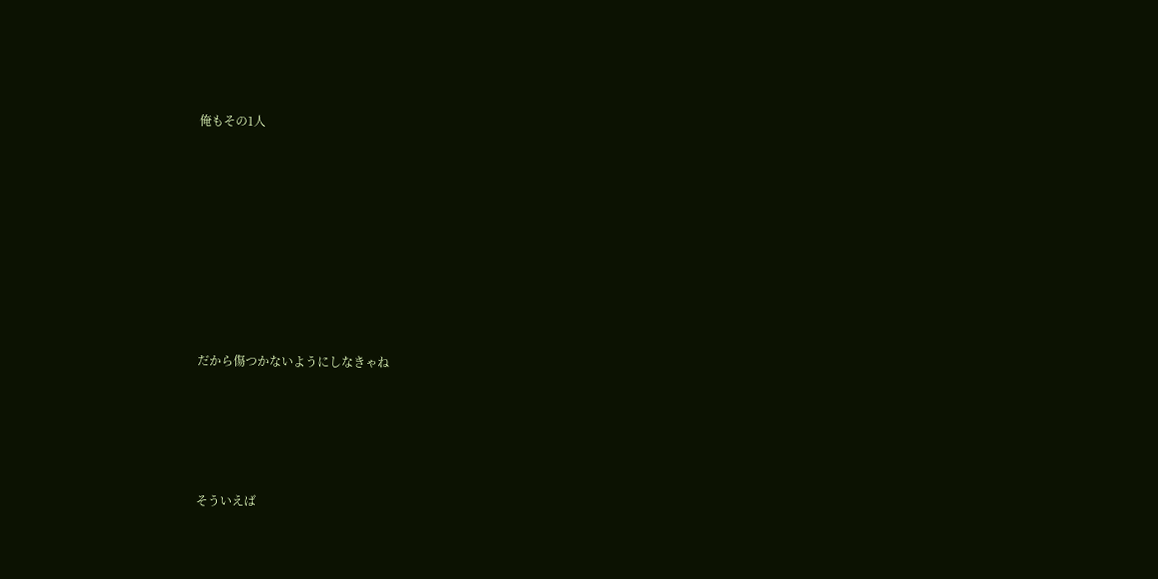俺もその1人











だから傷つかないようにしなきゃね






そういえば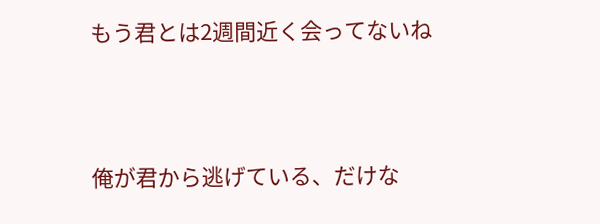もう君とは2週間近く会ってないね





俺が君から逃げている、だけな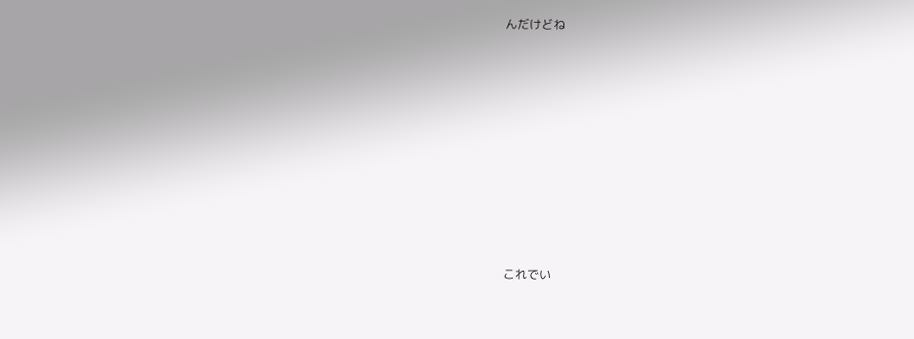んだけどね










これでい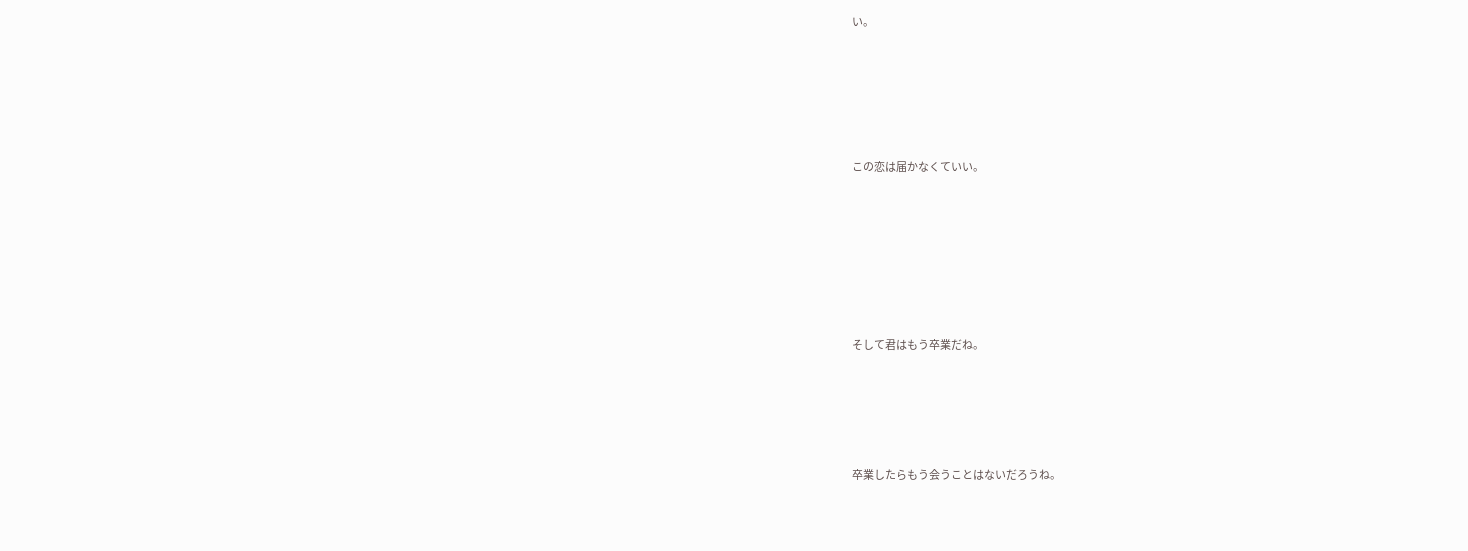い。








この恋は届かなくていい。










そして君はもう卒業だね。







卒業したらもう会うことはないだろうね。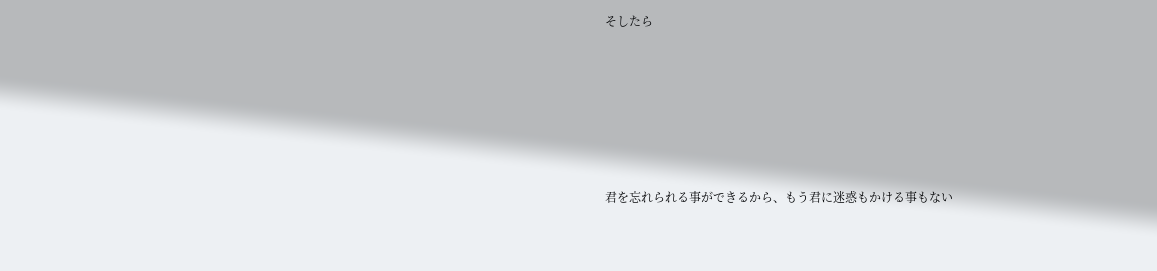そしたら








君を忘れられる事ができるから、もう君に迷惑もかける事もない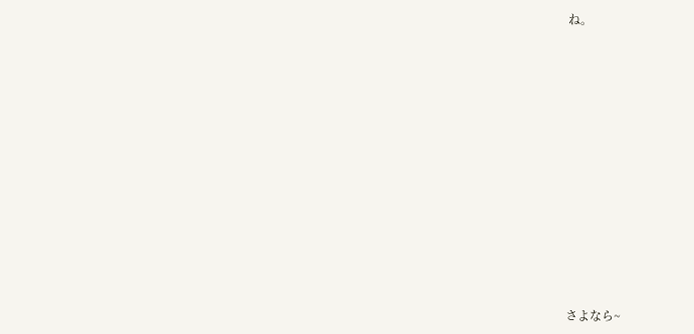ね。













さよなら~